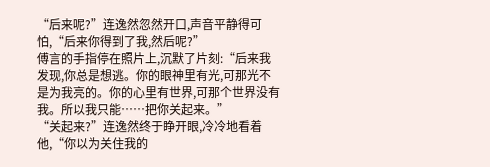“后来呢?”连逸然忽然开口,声音平静得可怕,“后来你得到了我,然后呢?”
傅言的手指停在照片上,沉默了片刻:“后来我发现,你总是想逃。你的眼神里有光,可那光不是为我亮的。你的心里有世界,可那个世界没有我。所以我只能……把你关起来。”
“关起来?”连逸然终于睁开眼,冷冷地看着他,“你以为关住我的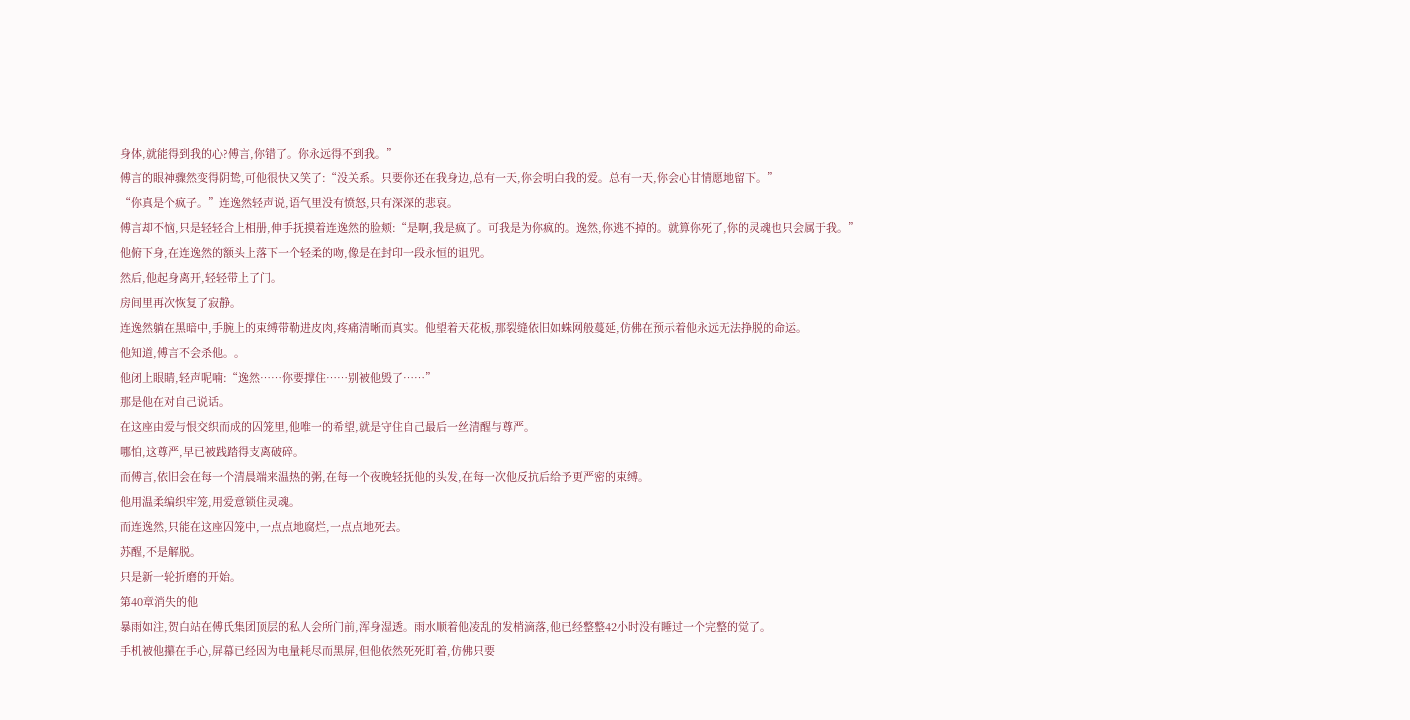身体,就能得到我的心?傅言,你错了。你永远得不到我。”
傅言的眼神骤然变得阴鸷,可他很快又笑了:“没关系。只要你还在我身边,总有一天,你会明白我的爱。总有一天,你会心甘情愿地留下。”
“你真是个疯子。”连逸然轻声说,语气里没有愤怒,只有深深的悲哀。
傅言却不恼,只是轻轻合上相册,伸手抚摸着连逸然的脸颊:“是啊,我是疯了。可我是为你疯的。逸然,你逃不掉的。就算你死了,你的灵魂也只会属于我。”
他俯下身,在连逸然的额头上落下一个轻柔的吻,像是在封印一段永恒的诅咒。
然后,他起身离开,轻轻带上了门。
房间里再次恢复了寂静。
连逸然躺在黑暗中,手腕上的束缚带勒进皮肉,疼痛清晰而真实。他望着天花板,那裂缝依旧如蛛网般蔓延,仿佛在预示着他永远无法挣脱的命运。
他知道,傅言不会杀他。。
他闭上眼睛,轻声呢喃:“逸然……你要撑住……别被他毁了……”
那是他在对自己说话。
在这座由爱与恨交织而成的囚笼里,他唯一的希望,就是守住自己最后一丝清醒与尊严。
哪怕,这尊严,早已被践踏得支离破碎。
而傅言,依旧会在每一个清晨端来温热的粥,在每一个夜晚轻抚他的头发,在每一次他反抗后给予更严密的束缚。
他用温柔编织牢笼,用爱意锁住灵魂。
而连逸然,只能在这座囚笼中,一点点地腐烂,一点点地死去。
苏醒,不是解脱。
只是新一轮折磨的开始。
第40章消失的他
暴雨如注,贺白站在傅氏集团顶层的私人会所门前,浑身湿透。雨水顺着他凌乱的发梢滴落,他已经整整42小时没有睡过一个完整的觉了。
手机被他攥在手心,屏幕已经因为电量耗尽而黑屏,但他依然死死盯着,仿佛只要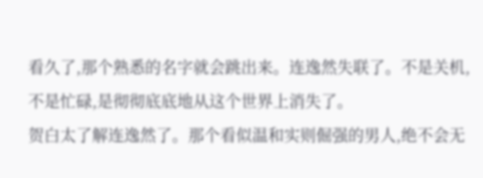看久了,那个熟悉的名字就会跳出来。连逸然失联了。不是关机,不是忙碌,是彻彻底底地从这个世界上消失了。
贺白太了解连逸然了。那个看似温和实则倔强的男人,绝不会无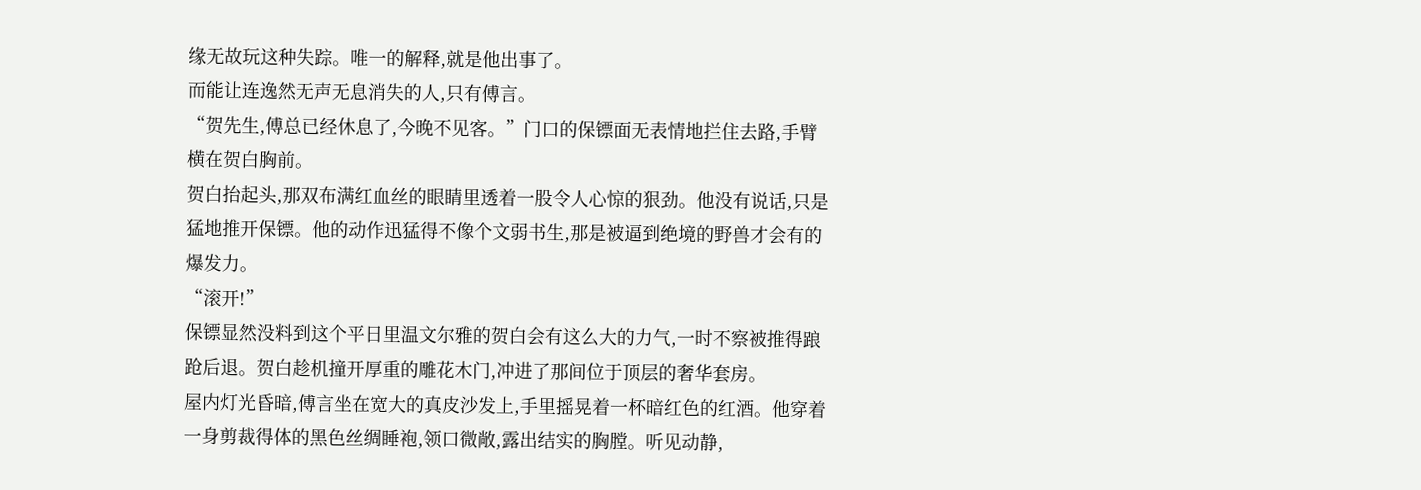缘无故玩这种失踪。唯一的解释,就是他出事了。
而能让连逸然无声无息消失的人,只有傅言。
“贺先生,傅总已经休息了,今晚不见客。”门口的保镖面无表情地拦住去路,手臂横在贺白胸前。
贺白抬起头,那双布满红血丝的眼睛里透着一股令人心惊的狠劲。他没有说话,只是猛地推开保镖。他的动作迅猛得不像个文弱书生,那是被逼到绝境的野兽才会有的爆发力。
“滚开!”
保镖显然没料到这个平日里温文尔雅的贺白会有这么大的力气,一时不察被推得踉跄后退。贺白趁机撞开厚重的雕花木门,冲进了那间位于顶层的奢华套房。
屋内灯光昏暗,傅言坐在宽大的真皮沙发上,手里摇晃着一杯暗红色的红酒。他穿着一身剪裁得体的黑色丝绸睡袍,领口微敞,露出结实的胸膛。听见动静,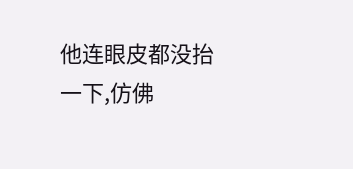他连眼皮都没抬一下,仿佛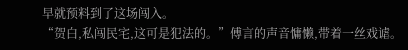早就预料到了这场闯入。
“贺白,私闯民宅,这可是犯法的。”傅言的声音慵懒,带着一丝戏谑。